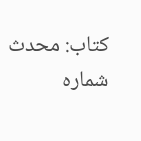کتاب: محدث شمارہ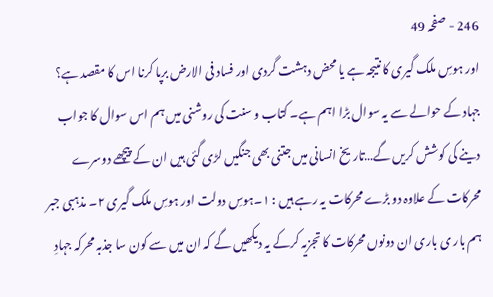246 - صفحہ 49
اور ہوسِ ملک گیری کا نتیجہ ہے یا محض دہشت گردی اور فساد فی الارض برپا کرنا اس کا مقصد ہے؟ جہاد کے حوالے سے یہ سوال بڑا اہم ہے۔ کتاب و سنت کی روشنی میں ہم اس سوال کا جواب دینے کی کوشش کریں گے…تاریخ انسانی میں جتنی بھی جنگیں لڑی گئی ہیں ان کے پیچھے دوسرے محرکات کے علاوہ دو بڑے محرکات یہ رہے ہیں : ۱۔ہوسِ دولت اور ہوسِ ملک گیری ۲۔ مذہبی جبر ہم بار ی باری ان دونوں محرکات کا تجزیہ کرکے یہ دیکھیں گے کہ ان میں سے کون سا جذبہ محرکہ جہادِ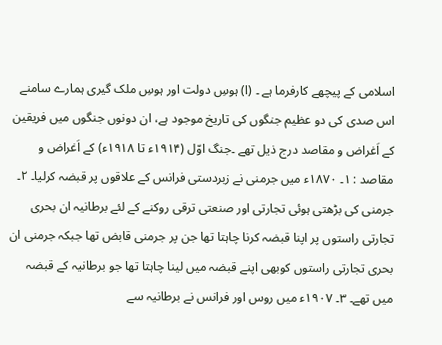اسلامی کے پیچھے کارفرما ہے ۔ (ا) ہوسِ دولت اور ہوسِ ملک گیری ہمارے سامنے اس صدی کی دو عظیم جنگوں کی تاریخ موجود ہے، ان دونوں جنگوں میں فریقین کے اَغراض و مقاصد درج ذیل تھے ۔جنگ اوّل (۱۹۱۴ء تا ۱۹۱۸ء) کے اَغراض و مقاصد : ۱۔ ۱۸۷۰ء میں جرمنی نے زبردستی فرانس کے علاقوں پر قبضہ کرلیا۔ ۲۔ جرمنی کی بڑھتی ہوئی تجارتی اور صنعتی ترقی روکنے کے لئے برطانیہ ان بحری تجارتی راستوں پر اپنا قبضہ کرنا چاہتا تھا جن پر جرمنی قابض تھا جبکہ جرمنی ان بحری تجارتی راستوں کوبھی اپنے قبضہ میں لینا چاہتا تھا جو برطانیہ کے قبضہ میں تھے۔ ۳۔ ۱۹۰۷ء میں روس اور فرانس نے برطانیہ سے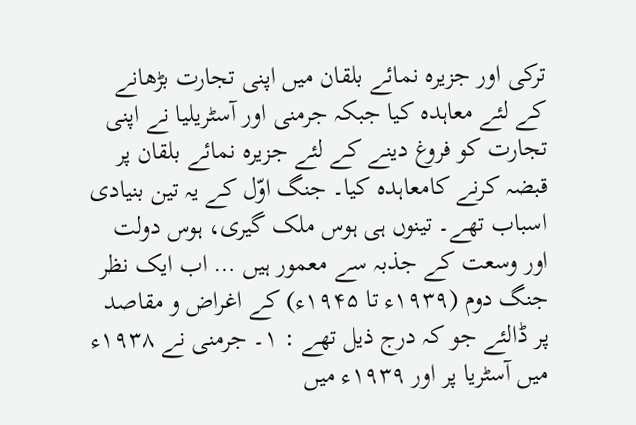ترکی اور جزیرہ نمائے بلقان میں اپنی تجارت بڑھانے کے لئے معاہدہ کیا جبکہ جرمنی اور آسٹریلیا نے اپنی تجارت کو فروغ دینے کے لئے جزیرہ نمائے بلقان پر قبضہ کرنے کامعاہدہ کیا۔ جنگ اوّل کے یہ تین بنیادی اسباب تھے۔ تینوں ہی ہوس ملک گیری، ہوس دولت اور وسعت کے جذبہ سے معمور ہیں … اب ایک نظر جنگ دوم (۱۹۳۹ء تا ۱۹۴۵ء) کے اغراض و مقاصد پر ڈالئے جو کہ درج ذیل تھے : ۱۔ جرمنی نے ۱۹۳۸ء میں آسٹریا پر اور ۱۹۳۹ء میں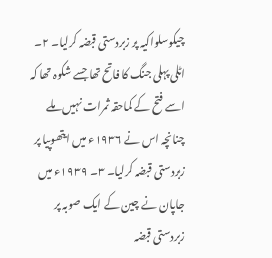چیکوسلواکیہ پر زبردستی قبضہ کرلیا۔ ۲۔ اٹلی پہلی جنگ کا فاتح تھا جسے شکوہ تھا کہ اسے فتح کے کماحقہ ثمرات نہیں ملے چنانچہ اس نے ۱۹۳۶ء میں ایتھوپیا پر زبردستی قبضہ کرلیا۔ ۳۔ ۱۹۳۹ء میں جاپان نے چین کے ایک صوبہ پر زبردستی قبضہ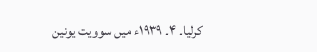کرلیا۔ ۴۔ ۱۹۳۹ء میں سوویت یونین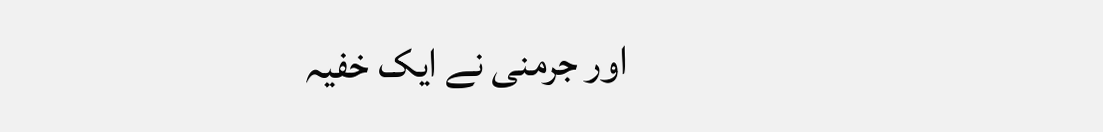اور جرمنی نے ایک خفیہ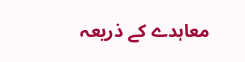معاہدے کے ذریعہ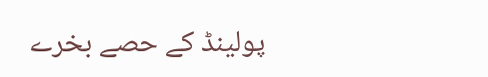پولینڈ کے حصے بخرے